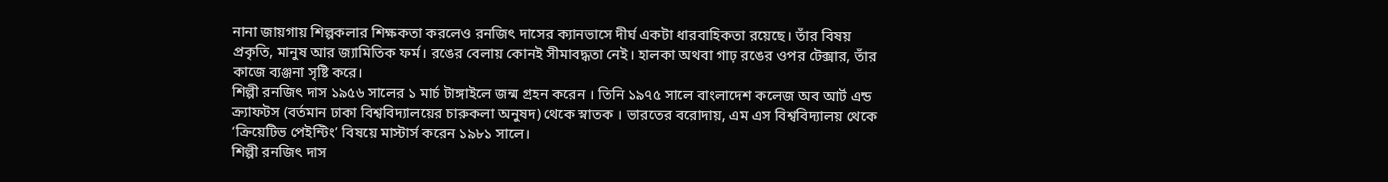নানা জায়গায় শিল্পকলার শিক্ষকতা করলেও রনজিৎ দাসের ক্যানভাসে দীর্ঘ একটা ধারবাহিকতা রয়েছে। তাঁর বিষয় প্রকৃতি, মানুষ আর জ্যামিতিক ফর্ম। রঙের বেলায় কোনই সীমাবদ্ধতা নেই। হালকা অথবা গাঢ় রঙের ওপর টেক্সার, তাঁর কাজে ব্যঞ্জনা সৃষ্টি করে।
শিল্পী রনজিৎ দাস ১৯৫৬ সালের ১ মার্চ টাঙ্গাইলে জন্ম গ্রহন করেন । তিনি ১৯৭৫ সালে বাংলাদেশ কলেজ অব আর্ট এন্ড ক্র্যাফটস (বর্তমান ঢাকা বিশ্ববিদ্যালয়ের চারুকলা অনুষদ) থেকে স্নাতক । ভারতের বরোদায়, এম এস বিশ্ববিদ্যালয় থেকে ‘ক্রিয়েটিভ পেইন্টিং’ বিষয়ে মাস্টার্স করেন ১৯৮১ সালে।
শিল্পী রনজিৎ দাস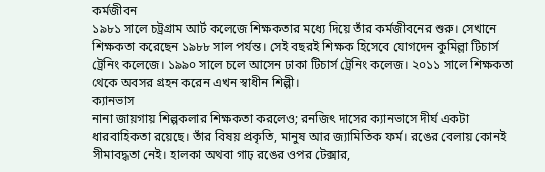কর্মজীবন
১৯৮১ সালে চট্রগ্রাম আর্ট কলেজে শিক্ষকতার মধ্যে দিয়ে তাঁর কর্মজীবনের শুরু। সেখানে শিক্ষকতা করেছেন ১৯৮৮ সাল পর্যন্ত। সেই বছরই শিক্ষক হিসেবে যোগদেন কুমিল্লা টিচার্স ট্রেনিং কলেজে। ১৯৯০ সালে চলে আসেন ঢাকা টিচার্স ট্রেনিং কলেজ। ২০১১ সালে শিক্ষকতা থেকে অবসর গ্রহন করেন এখন স্বাধীন শিল্পী।
ক্যানভাস
নানা জায়গায় শিল্পকলার শিক্ষকতা করলেও; রনজিৎ দাসের ক্যানভাসে দীর্ঘ একটা ধারবাহিকতা রয়েছে। তাঁর বিষয় প্রকৃতি, মানুষ আর জ্যামিতিক ফর্ম। রঙের বেলায় কোনই সীমাবদ্ধতা নেই। হালকা অথবা গাঢ় রঙের ওপর টেক্সার,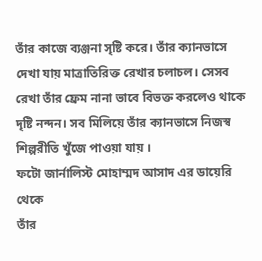তাঁর কাজে ব্যঞ্জনা সৃষ্টি করে। তাঁর ক্যানভাসে দেখা যায় মাত্রাতিরিক্ত রেখার চলাচল। সেসব রেখা তাঁর ফ্রেম নানা ভাবে বিভক্ত করলেও থাকে দৃষ্টি নন্দন। সব মিলিয়ে তাঁর ক্যানভাসে নিজস্ব শিল্পরীতি খুঁজে পাওয়া যায় ।
ফটো জার্নালিস্ট মোহাম্মদ আসাদ এর ডায়েরি থেকে
তাঁর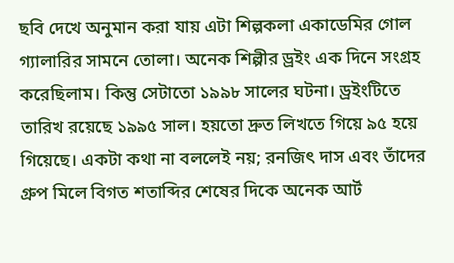ছবি দেখে অনুমান করা যায় এটা শিল্পকলা একাডেমির গোল গ্যালারির সামনে তোলা। অনেক শিল্পীর ড্রইং এক দিনে সংগ্রহ করেছিলাম। কিন্তু সেটাতো ১৯৯৮ সালের ঘটনা। ড্রইংটিতে তারিখ রয়েছে ১৯৯৫ সাল। হয়তো দ্রুত লিখতে গিয়ে ৯৫ হয়ে গিয়েছে। একটা কথা না বললেই নয়; রনজিৎ দাস এবং তাঁদের গ্রুপ মিলে বিগত শতাব্দির শেষের দিকে অনেক আর্ট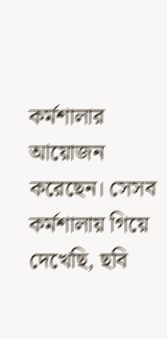কর্মশালার আয়োজন করেছেন। সেসব কর্মশালায় গিয়ে দেখেছি, ছবি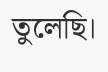তুলেছি।